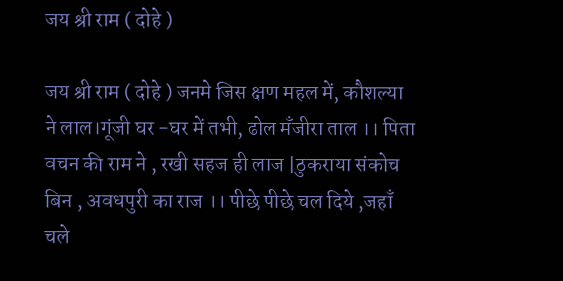जय श्री राम ( दोहे )

जय श्री राम ( दोहे ) जनमे जिस क्षण महल में, कौशल्या ने लाल।गूंजी घर -घर में तभी, ढोल मँजीरा ताल ।। पिता वचन की राम ने , रखी सहज ही लाज |ठुकराया संकोच बिन , अवधपुरी का राज ।। पीछे पीछे चल दिये ,जहाँ चले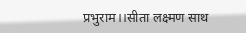प्रभुराम।।सीता लक्ष्मण साथ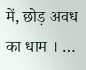में, छोड़ अवध का धाम । …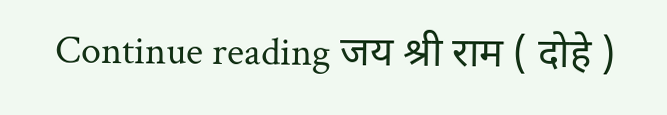Continue reading जय श्री राम ( दोहे )